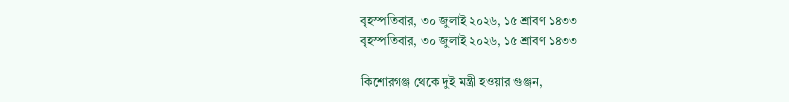বৃহস্পতিবার, ৩০ জুলাই ২০২৬, ১৫ শ্রাবণ ১৪৩৩
বৃহস্পতিবার, ৩০ জুলাই ২০২৬, ১৫ শ্রাবণ ১৪৩৩

কিশোরগঞ্জ থেকে দুই মন্ত্রী হওয়ার গুঞ্জন,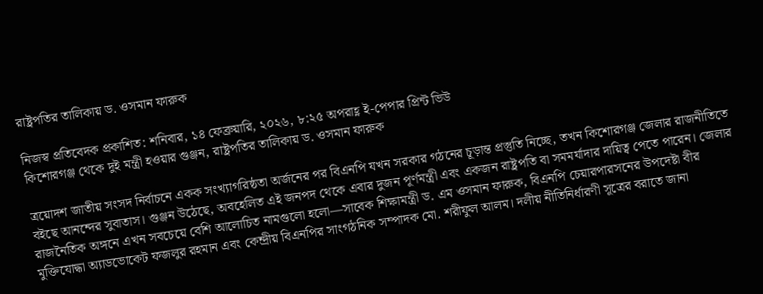রাষ্ট্রপতির তালিকায় ড. ওসমান ফারুক

নিজস্ব প্রতিবেদক প্রকাশিত: শনিবার, ১৪ ফেব্রুয়ারি, ২০২৬, ৮:২৫ অপরাহ্ণ ই-পেপার প্রিন্ট ভিউ
কিশোরগঞ্জ থেকে দুই মন্ত্রী হওয়ার গুঞ্জন, রাষ্ট্রপতির তালিকায় ড. ওসমান ফারুক

ত্রয়োদশ জাতীয় সংসদ নির্বাচনে একক সংখ্যাগরিষ্ঠতা অর্জনের পর বিএনপি যখন সরকার গঠনের চূড়ান্ত প্রস্তুতি নিচ্ছে, তখন কিশোরগঞ্জ জেলার রাজনীতিতে বইছে আনন্দের সুবাতাস। গুঞ্জন উঠেছে, অবহেলিত এই জনপদ থেকে এবার দুজন পূর্ণমন্ত্রী এবং একজন রাষ্ট্রপতি বা সমমর্যাদার দায়িত্ব পেতে পারেন। জেলার রাজনৈতিক অঙ্গনে এখন সবচেয়ে বেশি আলোচিত নামগুলো হলো—সাবেক শিক্ষামন্ত্রী ড. এম ওসমান ফারুক, বিএনপি চেয়ারপারসনের উপদেষ্টা বীর মুক্তিযোদ্ধা অ্যাডভোকেট ফজলুর রহমান এবং কেন্দ্রীয় বিএনপির সাংগঠনিক সম্পাদক মো. শরীফুল আলম। দলীয় নীতিনির্ধারণী সূত্রের বরাতে জানা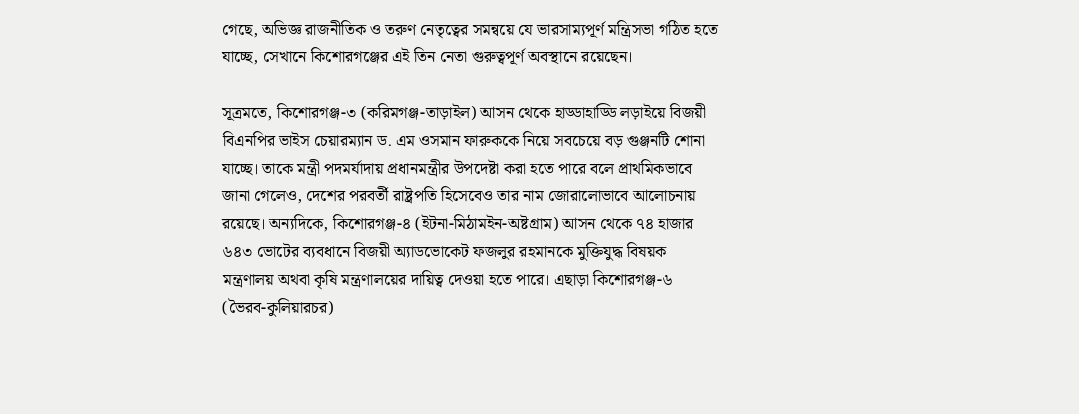গেছে, অভিজ্ঞ রাজনীতিক ও তরুণ নেতৃত্বের সমন্বয়ে যে ভারসাম্যপূর্ণ মন্ত্রিসভা গঠিত হতে যাচ্ছে, সেখানে কিশোরগঞ্জের এই তিন নেতা গুরুত্বপূর্ণ অবস্থানে রয়েছেন।

সূত্রমতে, কিশোরগঞ্জ-৩ (করিমগঞ্জ-তাড়াইল) আসন থেকে হাড্ডাহাড্ডি লড়াইয়ে বিজয়ী বিএনপির ভাইস চেয়ারম্যান ড. এম ওসমান ফারুককে নিয়ে সবচেয়ে বড় গুঞ্জনটি শোনা যাচ্ছে। তাকে মন্ত্রী পদমর্যাদায় প্রধানমন্ত্রীর উপদেষ্টা করা হতে পারে বলে প্রাথমিকভাবে জানা গেলেও, দেশের পরবর্তী রাষ্ট্রপতি হিসেবেও তার নাম জোরালোভাবে আলোচনায় রয়েছে। অন্যদিকে, কিশোরগঞ্জ-৪ (ইটনা-মিঠামইন-অষ্টগ্রাম) আসন থেকে ৭৪ হাজার ৬৪৩ ভোটের ব্যবধানে বিজয়ী অ্যাডভোকেট ফজলুর রহমানকে মুক্তিযুদ্ধ বিষয়ক মন্ত্রণালয় অথবা কৃষি মন্ত্রণালয়ের দায়িত্ব দেওয়া হতে পারে। এছাড়া কিশোরগঞ্জ-৬ (ভৈরব-কুলিয়ারচর)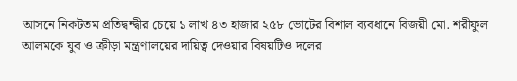আসনে নিকটতম প্রতিদ্বন্দ্বীর চেয়ে ১ লাখ ৪৩ হাজার ২৫৮ ভোটের বিশাল ব্যবধানে বিজয়ী মো. শরীফুল আলমকে যুব ও ক্রীড়া মন্ত্রণালয়ের দায়িত্ব দেওয়ার বিষয়টিও দলের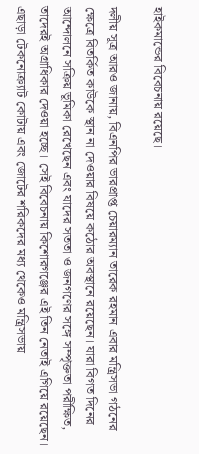হাইকমান্ডের বিবেচনায় রয়েছে।

দলীয় সূত্র আরও জানায়, বিএনপির ভারপ্রাপ্ত চেয়ারম্যান তারেক রহমান এবার মন্ত্রিসভা গঠনের ক্ষেত্রে বিতর্কিত কাউকে স্থান না দেওয়ার বিষয়ে কঠোর অবস্থানে রয়েছেন। যারা বিগত দিনের আন্দোলনে সক্রিয় ভূমিকা রেখেছেন এবং যাদের সততা ও জনগণের সঙ্গে সম্পৃক্ততা পরীক্ষিত, তাদেরই অগ্রাধিকার দেওয়া হচ্ছে। সেই বিবেচনায় কিশোরগঞ্জের এই তিন নেতাই এগিয়ে রয়েছেন। এছাড়া টেকনোক্র্যাট কোটায় এবং জোটের শরিকদের মধ্য থেকেও মন্ত্রিসভায়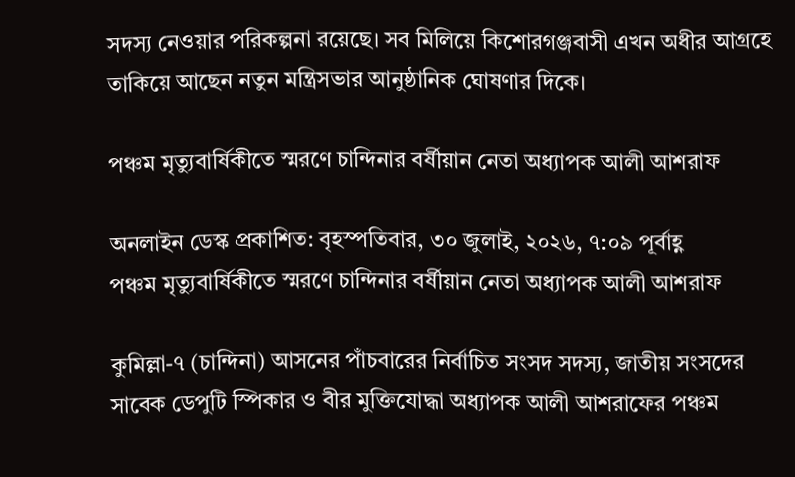সদস্য নেওয়ার পরিকল্পনা রয়েছে। সব মিলিয়ে কিশোরগঞ্জবাসী এখন অধীর আগ্রহে তাকিয়ে আছেন নতুন মন্ত্রিসভার আনুষ্ঠানিক ঘোষণার দিকে।

পঞ্চম মৃত্যুবার্ষিকীতে স্মরণে চান্দিনার বর্ষীয়ান নেতা অধ্যাপক আলী আশরাফ

অনলাইন ডেস্ক প্রকাশিত: বৃহস্পতিবার, ৩০ জুলাই, ২০২৬, ৭:০৯ পূর্বাহ্ণ
পঞ্চম মৃত্যুবার্ষিকীতে স্মরণে চান্দিনার বর্ষীয়ান নেতা অধ্যাপক আলী আশরাফ

কুমিল্লা-৭ (চান্দিনা) আসনের পাঁচবারের নির্বাচিত সংসদ সদস্য, জাতীয় সংসদের সাবেক ডেপুটি স্পিকার ও বীর মুক্তিযোদ্ধা অধ্যাপক আলী আশরাফের পঞ্চম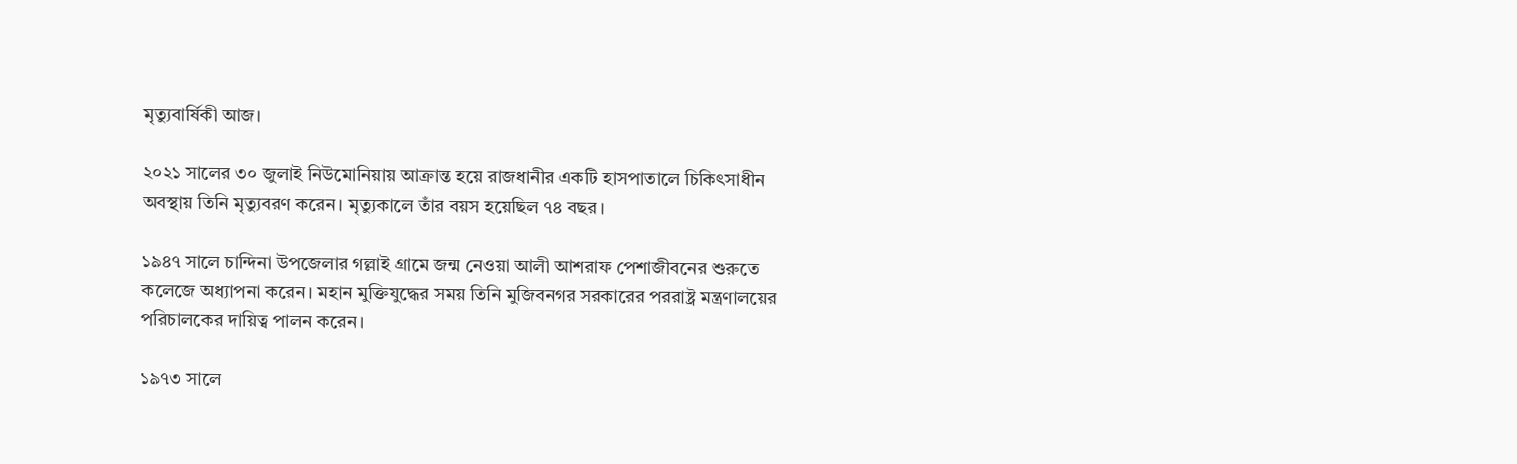মৃত্যুবার্ষিকী আজ।

২০২১ সালের ৩০ জুলাই নিউমোনিয়ায় আক্রান্ত হয়ে রাজধানীর একটি হাসপাতালে চিকিৎসাধীন অবস্থায় তিনি মৃত্যুবরণ করেন। মৃত্যুকালে তাঁর বয়স হয়েছিল ৭৪ বছর।

১৯৪৭ সালে চান্দিনা উপজেলার গল্লাই গ্রামে জন্ম নেওয়া আলী আশরাফ পেশাজীবনের শুরুতে কলেজে অধ্যাপনা করেন। মহান মুক্তিযুদ্ধের সময় তিনি মুজিবনগর সরকারের পররাষ্ট্র মন্ত্রণালয়ের পরিচালকের দায়িত্ব পালন করেন।

১৯৭৩ সালে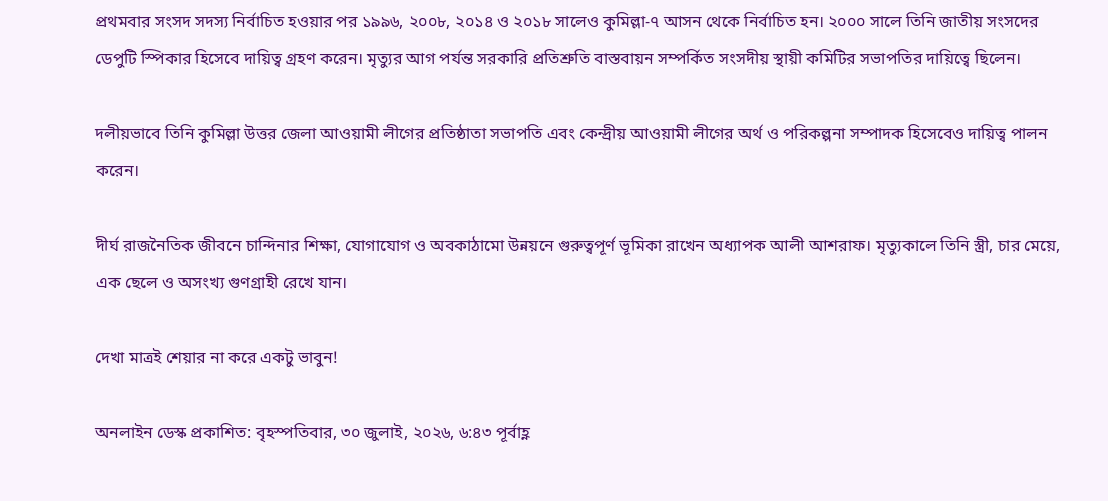প্রথমবার সংসদ সদস্য নির্বাচিত হওয়ার পর ১৯৯৬, ২০০৮, ২০১৪ ও ২০১৮ সালেও কুমিল্লা-৭ আসন থেকে নির্বাচিত হন। ২০০০ সালে তিনি জাতীয় সংসদের ডেপুটি স্পিকার হিসেবে দায়িত্ব গ্রহণ করেন। মৃত্যুর আগ পর্যন্ত সরকারি প্রতিশ্রুতি বাস্তবায়ন সম্পর্কিত সংসদীয় স্থায়ী কমিটির সভাপতির দায়িত্বে ছিলেন।

দলীয়ভাবে তিনি কুমিল্লা উত্তর জেলা আওয়ামী লীগের প্রতিষ্ঠাতা সভাপতি এবং কেন্দ্রীয় আওয়ামী লীগের অর্থ ও পরিকল্পনা সম্পাদক হিসেবেও দায়িত্ব পালন করেন।

দীর্ঘ রাজনৈতিক জীবনে চান্দিনার শিক্ষা, যোগাযোগ ও অবকাঠামো উন্নয়নে গুরুত্বপূর্ণ ভূমিকা রাখেন অধ্যাপক আলী আশরাফ। মৃত্যুকালে তিনি স্ত্রী, চার মেয়ে, এক ছেলে ও অসংখ্য গুণগ্রাহী রেখে যান।

দেখা মাত্রই শেয়ার না করে একটু ভাবুন!

অনলাইন ডেস্ক প্রকাশিত: বৃহস্পতিবার, ৩০ জুলাই, ২০২৬, ৬:৪৩ পূর্বাহ্ণ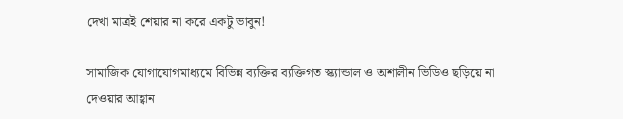দেখা মাত্রই শেয়ার না করে একটু ভাবুন!

সামাজিক যোগাযোগমাধ্যমে বিভিন্ন ব্যক্তির ব্যক্তিগত স্ক্যান্ডাল ও অশালীন ভিডিও ছড়িয়ে না দেওয়ার আহ্বান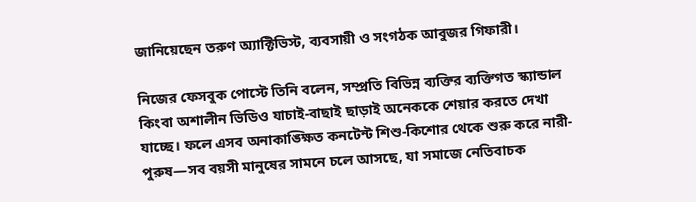জানিয়েছেন তরুণ অ্যাক্টিভিস্ট, ব্যবসায়ী ও সংগঠক আবুজর গিফারী।

নিজের ফেসবুক পোস্টে তিনি বলেন, সম্প্রতি বিভিন্ন ব্যক্তির ব্যক্তিগত স্ক্যান্ডাল কিংবা অশালীন ভিডিও যাচাই-বাছাই ছাড়াই অনেককে শেয়ার করতে দেখা যাচ্ছে। ফলে এসব অনাকাঙ্ক্ষিত কনটেন্ট শিশু-কিশোর থেকে শুরু করে নারী-পুরুষ—সব বয়সী মানুষের সামনে চলে আসছে, যা সমাজে নেতিবাচক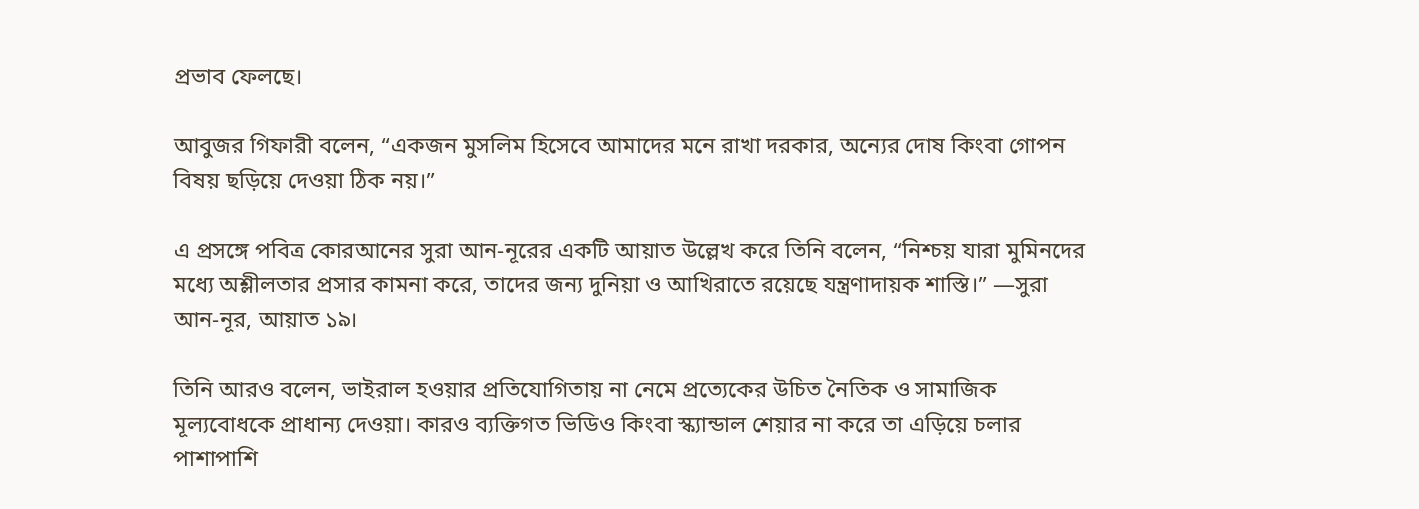প্রভাব ফেলছে।

আবুজর গিফারী বলেন, “একজন মুসলিম হিসেবে আমাদের মনে রাখা দরকার, অন্যের দোষ কিংবা গোপন বিষয় ছড়িয়ে দেওয়া ঠিক নয়।”

এ প্রসঙ্গে পবিত্র কোরআনের সুরা আন-নূরের একটি আয়াত উল্লেখ করে তিনি বলেন, “নিশ্চয় যারা মুমিনদের মধ্যে অশ্লীলতার প্রসার কামনা করে, তাদের জন্য দুনিয়া ও আখিরাতে রয়েছে যন্ত্রণাদায়ক শাস্তি।” —সুরা আন-নূর, আয়াত ১৯।

তিনি আরও বলেন, ভাইরাল হওয়ার প্রতিযোগিতায় না নেমে প্রত্যেকের উচিত নৈতিক ও সামাজিক মূল্যবোধকে প্রাধান্য দেওয়া। কারও ব্যক্তিগত ভিডিও কিংবা স্ক্যান্ডাল শেয়ার না করে তা এড়িয়ে চলার পাশাপাশি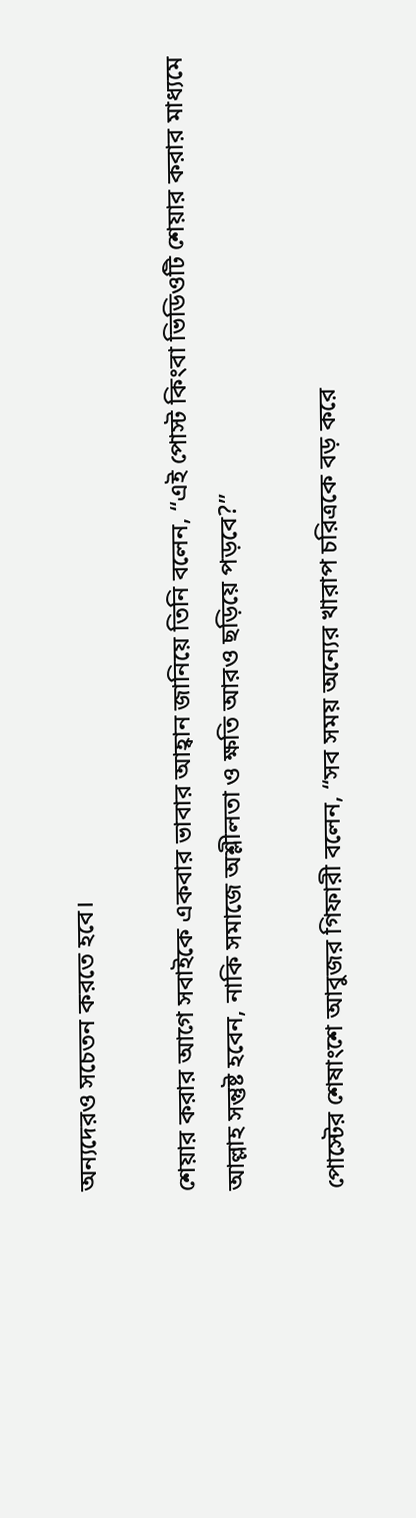অন্যদেরও সচেতন করতে হবে।

শেয়ার করার আগে সবাইকে একবার ভাবার আহ্বান জানিয়ে তিনি বলেন, “এই পোস্ট কিংবা ভিডিওটি শেয়ার করার মাধ্যমে আল্লাহ সন্তুষ্ট হবেন, নাকি সমাজে অশ্লীলতা ও ক্ষতি আরও ছড়িয়ে পড়বে?”

পোস্টের শেষাংশে আবুজর গিফারী বলেন, “সব সময় অন্যের খারাপ চরিত্রকে বড় করে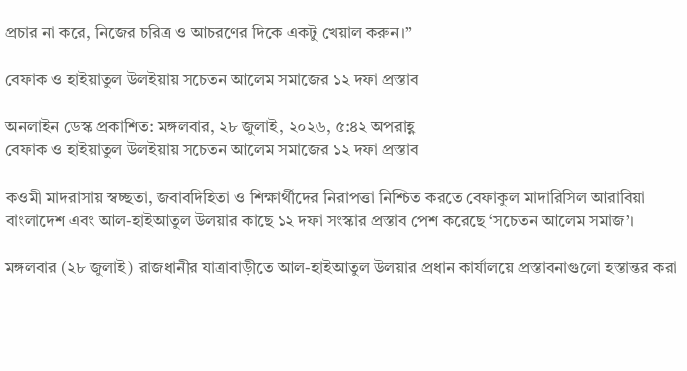প্রচার না করে, নিজের চরিত্র ও আচরণের দিকে একটু খেয়াল করুন।”

বেফাক ও হাইয়াতুল উলইয়ায় সচেতন আলেম সমাজের ১২ দফা প্রস্তাব

অনলাইন ডেস্ক প্রকাশিত: মঙ্গলবার, ২৮ জুলাই, ২০২৬, ৫:৪২ অপরাহ্ণ
বেফাক ও হাইয়াতুল উলইয়ায় সচেতন আলেম সমাজের ১২ দফা প্রস্তাব

কওমী মাদরাসায় স্বচ্ছতা, জবাবদিহিতা ও শিক্ষার্থীদের নিরাপত্তা নিশ্চিত করতে বেফাকুল মাদারিসিল আরাবিয়া বাংলাদেশ এবং আল-হাইআতুল উলয়ার কাছে ১২ দফা সংস্কার প্রস্তাব পেশ করেছে ‘সচেতন আলেম সমাজ’।

মঙ্গলবার (২৮ জুলাই) রাজধানীর যাত্রাবাড়ীতে আল-হাইআতুল উলয়ার প্রধান কার্যালয়ে প্রস্তাবনাগুলো হস্তান্তর করা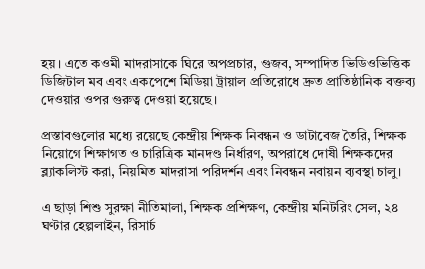হয়। এতে কওমী মাদরাসাকে ঘিরে অপপ্রচার, গুজব, সম্পাদিত ভিডিওভিত্তিক ডিজিটাল মব এবং একপেশে মিডিয়া ট্রায়াল প্রতিরোধে দ্রুত প্রাতিষ্ঠানিক বক্তব্য দেওয়ার ওপর গুরুত্ব দেওয়া হয়েছে।

প্রস্তাবগুলোর মধ্যে রয়েছে কেন্দ্রীয় শিক্ষক নিবন্ধন ও ডাটাবেজ তৈরি, শিক্ষক নিয়োগে শিক্ষাগত ও চারিত্রিক মানদণ্ড নির্ধারণ, অপরাধে দোষী শিক্ষকদের ব্ল্যাকলিস্ট করা, নিয়মিত মাদরাসা পরিদর্শন এবং নিবন্ধন নবায়ন ব্যবস্থা চালু।

এ ছাড়া শিশু সুরক্ষা নীতিমালা, শিক্ষক প্রশিক্ষণ, কেন্দ্রীয় মনিটরিং সেল, ২৪ ঘণ্টার হেল্পলাইন, রিসার্চ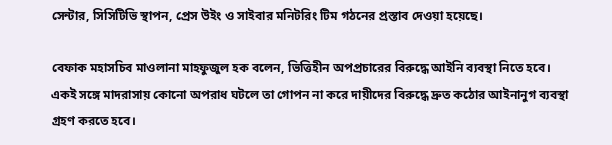সেন্টার, সিসিটিভি স্থাপন, প্রেস উইং ও সাইবার মনিটরিং টিম গঠনের প্রস্তাব দেওয়া হয়েছে।

বেফাক মহাসচিব মাওলানা মাহফুজুল হক বলেন, ভিত্তিহীন অপপ্রচারের বিরুদ্ধে আইনি ব্যবস্থা নিতে হবে। একই সঙ্গে মাদরাসায় কোনো অপরাধ ঘটলে তা গোপন না করে দায়ীদের বিরুদ্ধে দ্রুত কঠোর আইনানুগ ব্যবস্থা গ্রহণ করতে হবে।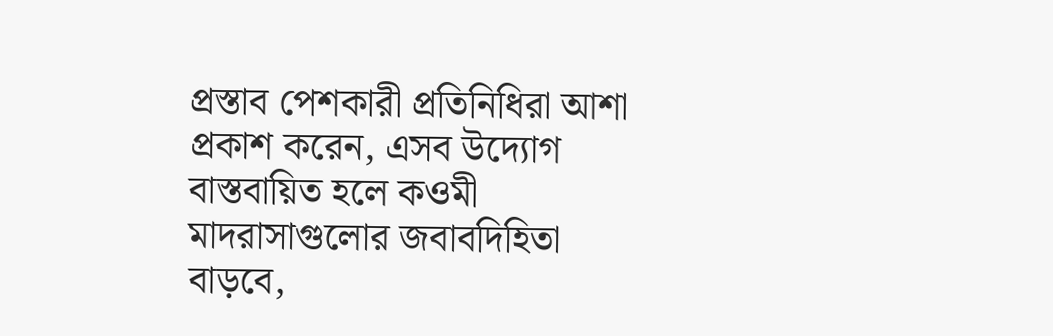প্রস্তাব পেশকারী প্রতিনিধিরা আশা প্রকাশ করেন, এসব উদ্যোগ বাস্তবায়িত হলে কওমী মাদরাসাগুলোর জবাবদিহিতা বাড়বে,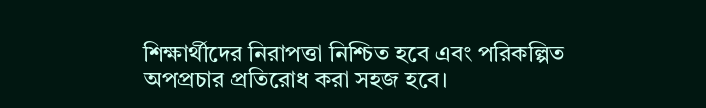শিক্ষার্থীদের নিরাপত্তা নিশ্চিত হবে এবং পরিকল্পিত অপপ্রচার প্রতিরোধ করা সহজ হবে।